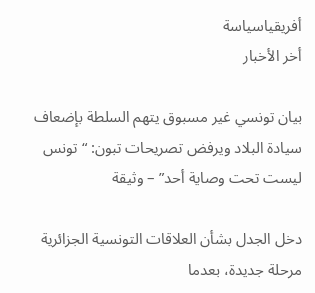أفريقياسياسة
أخر الأخبار

بيان تونسي غير مسبوق يتهم السلطة بإضعاف سيادة البلاد ويرفض تصريحات تبون: “تونس ليست تحت وصاية أحد” – وثيقة

دخل الجدل بشأن العلاقات التونسية الجزائرية مرحلة جديدة، بعدما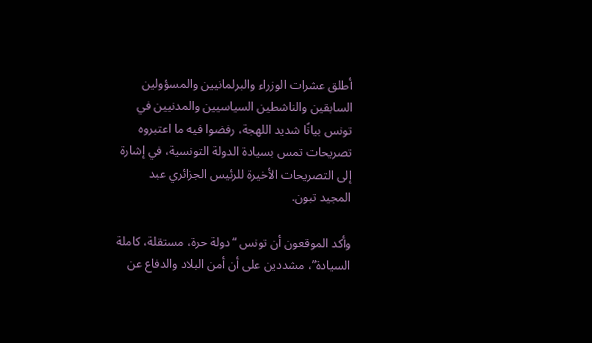أطلق عشرات الوزراء والبرلمانيين والمسؤولين السابقين والناشطين السياسيين والمدنيين في تونس بيانًا شديد اللهجة، رفضوا فيه ما اعتبروه تصريحات تمس بسيادة الدولة التونسية، في إشارة إلى التصريحات الأخيرة للرئيس الجزائري عبد المجيد تبون.

وأكد الموقعون أن تونس “دولة حرة، مستقلة، كاملة السيادة”، مشددين على أن أمن البلاد والدفاع عن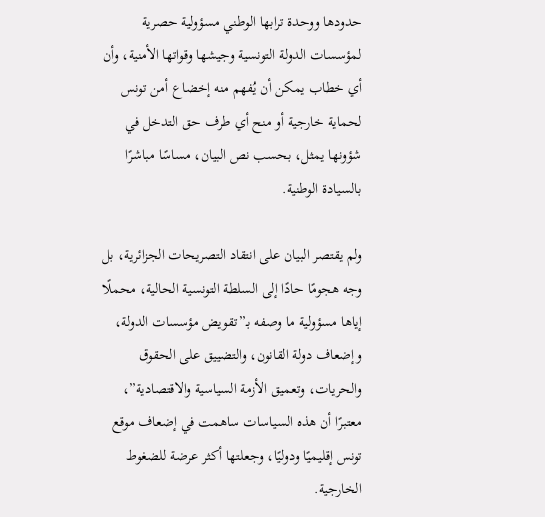حدودها ووحدة ترابها الوطني مسؤولية حصرية لمؤسسات الدولة التونسية وجيشها وقواتها الأمنية، وأن أي خطاب يمكن أن يُفهم منه إخضاع أمن تونس لحماية خارجية أو منح أي طرف حق التدخل في شؤونها يمثل، بحسب نص البيان، مساسًا مباشرًا بالسيادة الوطنية.

ولم يقتصر البيان على انتقاد التصريحات الجزائرية، بل وجه هجومًا حادًا إلى السلطة التونسية الحالية، محملًا إياها مسؤولية ما وصفه بـ”تقويض مؤسسات الدولة، وإضعاف دولة القانون، والتضييق على الحقوق والحريات، وتعميق الأزمة السياسية والاقتصادية”، معتبرًا أن هذه السياسات ساهمت في إضعاف موقع تونس إقليميًا ودوليًا، وجعلتها أكثر عرضة للضغوط الخارجية.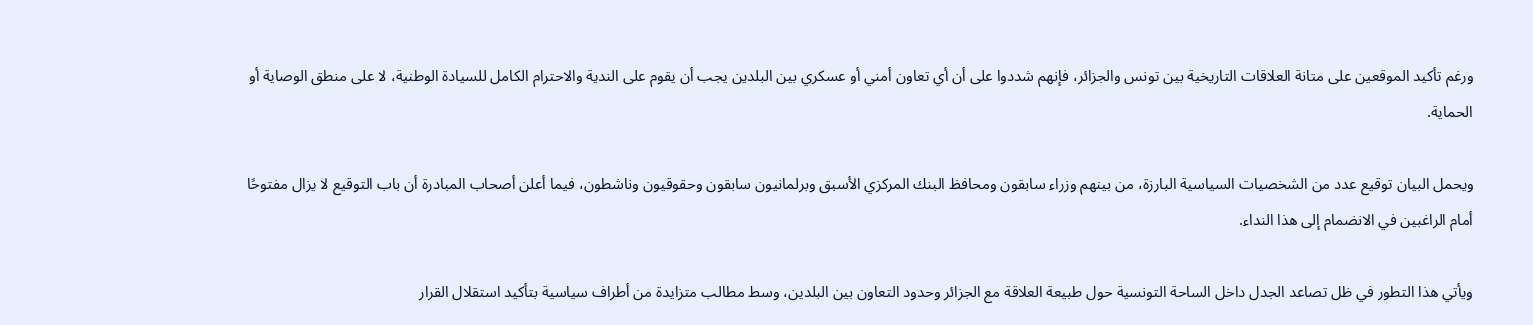ورغم تأكيد الموقعين على متانة العلاقات التاريخية بين تونس والجزائر، فإنهم شددوا على أن أي تعاون أمني أو عسكري بين البلدين يجب أن يقوم على الندية والاحترام الكامل للسيادة الوطنية، لا على منطق الوصاية أو الحماية.

ويحمل البيان توقيع عدد من الشخصيات السياسية البارزة، من بينهم وزراء سابقون ومحافظ البنك المركزي الأسبق وبرلمانيون سابقون وحقوقيون وناشطون، فيما أعلن أصحاب المبادرة أن باب التوقيع لا يزال مفتوحًا أمام الراغبين في الانضمام إلى هذا النداء.

ويأتي هذا التطور في ظل تصاعد الجدل داخل الساحة التونسية حول طبيعة العلاقة مع الجزائر وحدود التعاون بين البلدين، وسط مطالب متزايدة من أطراف سياسية بتأكيد استقلال القرار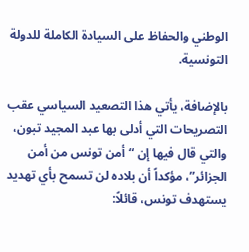الوطني والحفاظ على السيادة الكاملة للدولة التونسية.

بالإضافة، يأتي هذا التصعيد السياسي عقب التصريحات التي أدلى بها عبد المجيد تبون، والتي قال فيها إن “أمن تونس من أمن الجزائر”، مؤكداً أن بلاده لن تسمح بأي تهديد يستهدف تونس، قائلاً: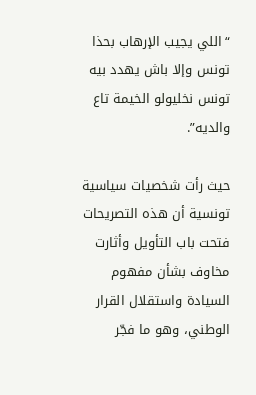“اللي يجيب الإرهاب بحذا تونس وإلا باش يهدد بيه تونس نخليولو الخيمة تاع والديه”.

حيث رأت شخصيات سياسية تونسية أن هذه التصريحات فتحت باب التأويل وأثارت مخاوف بشأن مفهوم السيادة واستقلال القرار الوطني، وهو ما فجّر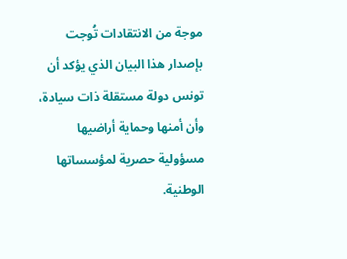موجة من الانتقادات تُوجت بإصدار هذا البيان الذي يؤكد أن تونس دولة مستقلة ذات سيادة، وأن أمنها وحماية أراضيها مسؤولية حصرية لمؤسساتها الوطنية.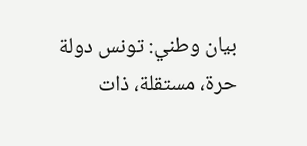بيان وطني: تونس دولة حرة، مستقلة، ذات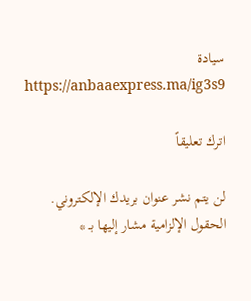سيادة
https://anbaaexpress.ma/ig3s9

اترك تعليقاً

لن يتم نشر عنوان بريدك الإلكتروني. الحقول الإلزامية مشار إليها بـ *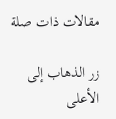مقالات ذات صلة

زر الذهاب إلى الأعلى